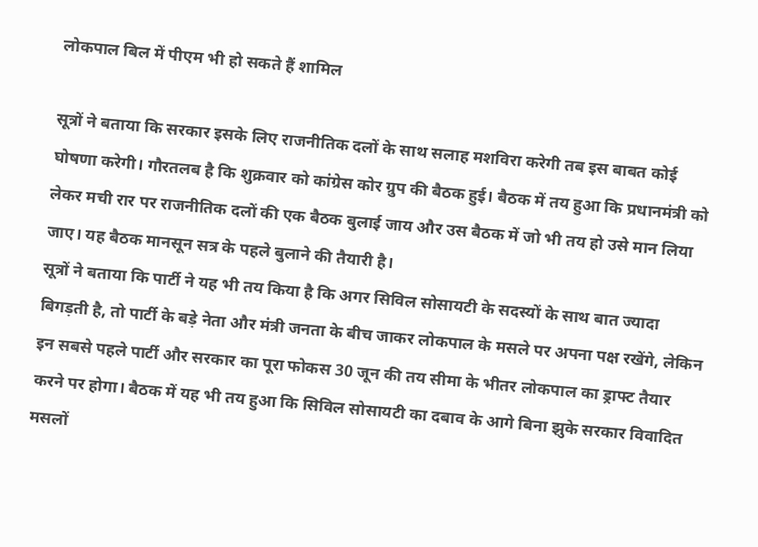लोकपाल बिल में पीएम भी हो सकते हैं शामिल

सूत्रों ने बताया कि सरकार इसके लिए राजनीतिक दलों के साथ सलाह मशविरा करेगी तब इस बाबत कोई घोषणा करेगी। गौरतलब है कि शुक्रवार को कांग्रेस कोर ग्रुप की बैठक हुई। बैठक में तय हुआ कि प्रधानमंत्री को लेकर मची रार पर राजनीतिक दलों की एक बैठक बुलाई जाय और उस बैठक में जो भी तय हो उसे मान लिया जाए। यह बैठक मानसून सत्र के पहले बुलाने की तैयारी है।
सूत्रों ने बताया कि पार्टी ने यह भी तय किया है कि अगर सिविल सोसायटी के सदस्यों के साथ बात ज्यादा बिगड़ती है, तो पार्टी के बड़े नेता और मंत्री जनता के बीच जाकर लोकपाल के मसले पर अपना पक्ष रखेंगे, लेकिन इन सबसे पहले पार्टी और सरकार का पूरा फोकस 30 जून की तय सीमा के भीतर लोकपाल का ड्राफ्ट तैयार करने पर होगा। बैठक में यह भी तय हुआ कि सिविल सोसायटी का दबाव के आगे बिना झुके सरकार विवादित मसलों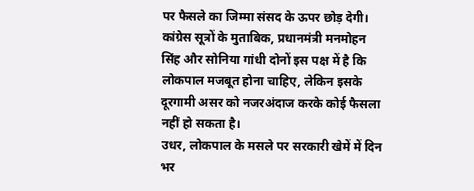पर फैसले का जिम्मा संसद के ऊपर छोड़ देगी। कांग्रेस सूत्रों के मुताबिक, प्रधानमंत्री मनमोहन सिंह और सोनिया गांधी दोनों इस पक्ष में है कि लोकपाल मजबूत होना चाहिए, लेकिन इसके दूरगामी असर को नजरअंदाज करके कोई फैसला नहीं हो सकता है।
उधर, लोकपाल के मसले पर सरकारी खेमें में दिन भर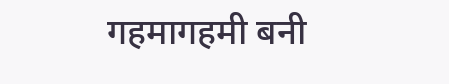गहमागहमी बनी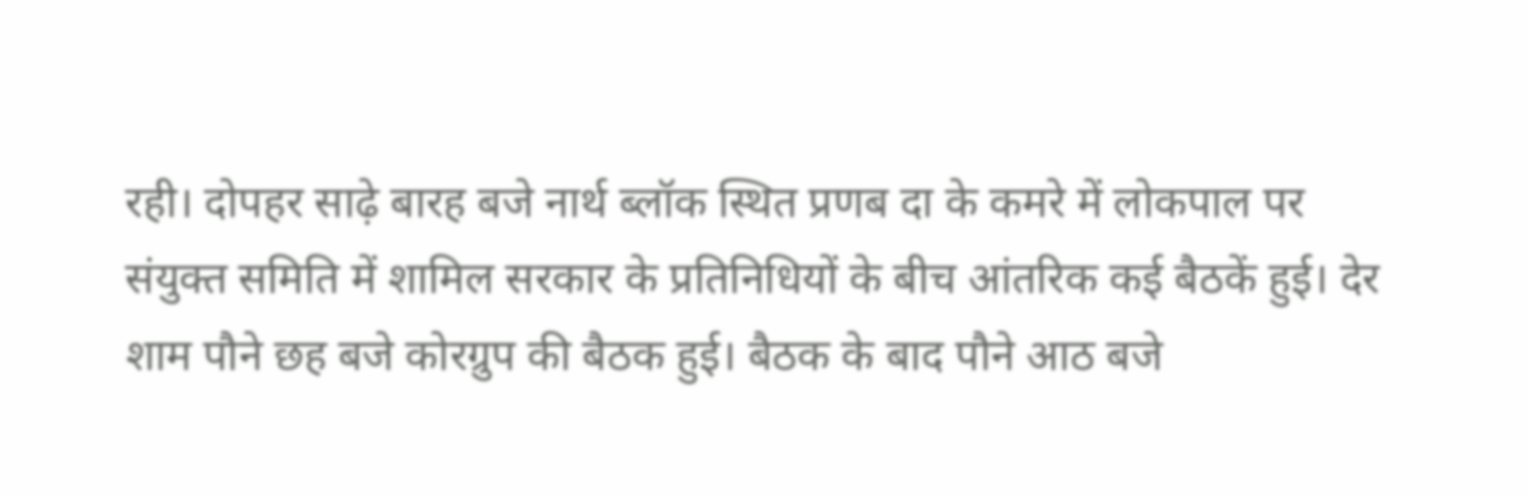रही। दोपहर साढ़े बारह बजे नार्थ ब्लॉक स्थित प्रणब दा के कमरे में लोकपाल पर संयुक्त समिति में शामिल सरकार के प्रतिनिधियों के बीच आंतरिक कई बैठकें हुई। देर शाम पौने छह बजे कोरग्रुप की बैठक हुई। बैठक के बाद पौने आठ बजे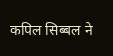कपिल सिब्बल ने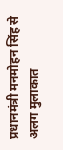प्रधानमंत्री मनमोहन सिंह से अलग मुलाकात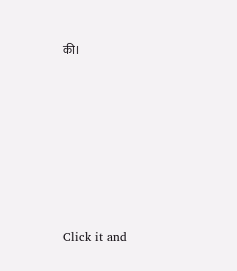की।












Click it and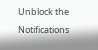Unblock the Notifications